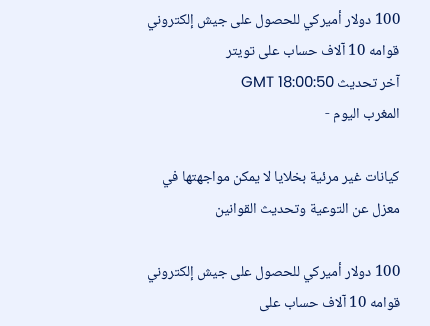100 دولار أميركي للحصول على جيش إلكتروني  قوامه 10 آلاف حساب على تويتر
آخر تحديث GMT 18:00:50
المغرب اليوم -

كيانات غير مرئية بخلايا لا يمكن مواجهتها في معزل عن التوعية وتحديث القوانين

100 دولار أميركي للحصول على جيش إلكتروني قوامه 10 آلاف حساب على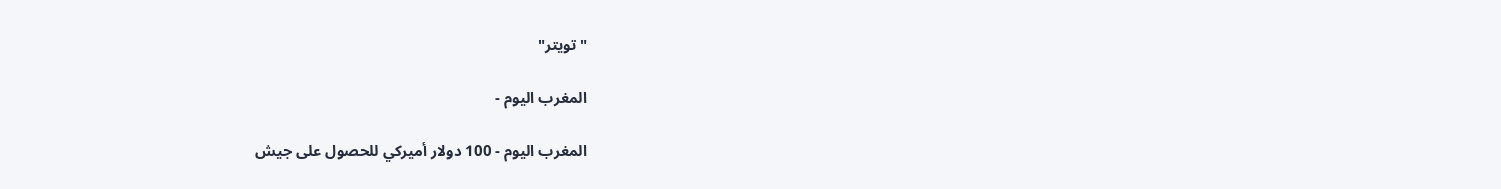"تويتر"

المغرب اليوم -

المغرب اليوم - 100 دولار أميركي للحصول على جيش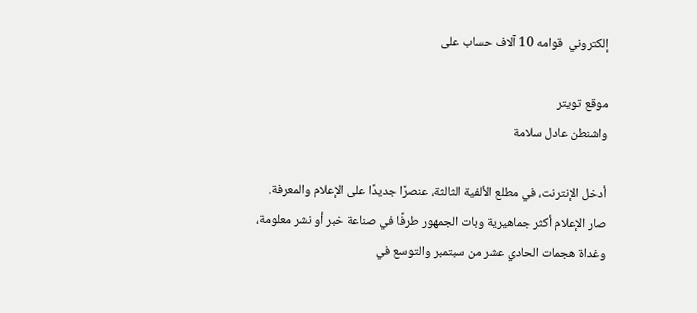إلكتروني  قوامه 10 آلاف حساب على

موقع تويتر
واشنطن عادل سلامة

أدخل الإنترنت، في مطلع الألفية الثالثة، عنصرًا جديدًا على الإعلام والمعرفة. صار الإعلام أكثر جماهيرية وبات الجمهور طرفًا في صناعة خبر أو نشر معلومة، وغداة هجمات الحادي عشر من سبتمبر والتوسع في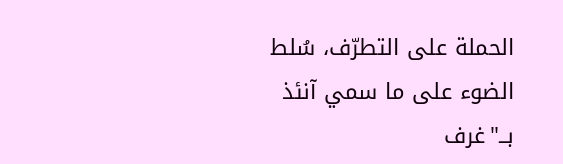الحملة على التطرّف، سُلط الضوء على ما سمي آنئذ بــ"غرف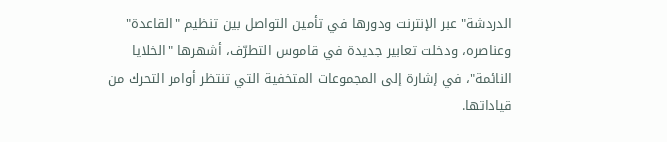الدردشة" عبر الإنترنت ودورها في تأمين التواصل بين تنظيم "القاعدة" وعناصره، ودخلت تعابير جديدة في قاموس التطرّف، أشهرها "الخلايا النائمة"، في إشارة إلى المجموعات المتخفية التي تنتظر أوامر التحرك من قياداتها.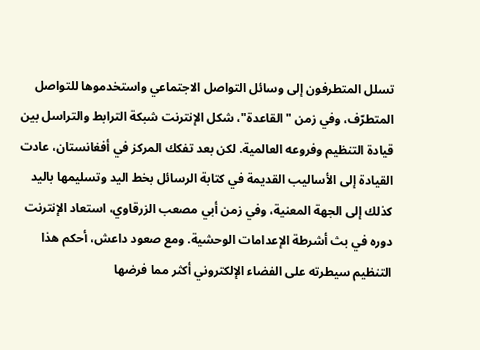تسلل المتطرفون إلى وسائل التواصل الاجتماعي واستخدموها للتواصل المتطرّف، وفي زمن "القاعدة"، شكل الإنترنت شبكة الترابط والتراسل بين قيادة التنظيم وفروعه العالمية. لكن بعد تفكك المركز في أفغانستان، عادت القيادة إلى الأساليب القديمة في كتابة الرسائل بخط اليد وتسليمها باليد كذلك إلى الجهة المعنية، وفي زمن أبي مصعب الزرقاوي، استعاد الإنترنت دوره في بث أشرطة الإعدامات الوحشية. ومع صعود داعش، أحكم هذا التنظيم سيطرته على الفضاء الإلكتروني أكثر مما فرضها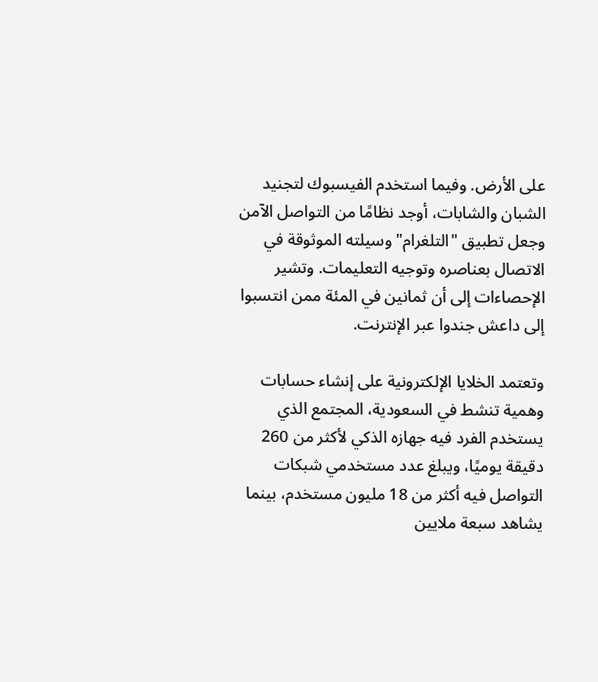على الأرض. وفيما استخدم الفيسبوك لتجنيد الشبان والشابات، أوجد نظامًا من التواصل الآمن وجعل تطبيق "التلغرام" وسيلته الموثوقة في الاتصال بعناصره وتوجيه التعليمات. وتشير الإحصاءات إلى أن ثمانين في المئة ممن انتسبوا إلى داعش جندوا عبر الإنترنت.

وتعتمد الخلايا الإلكترونية على إنشاء حسابات وهمية تنشط في السعودية، المجتمع الذي يستخدم الفرد فيه جهازه الذكي لأكثر من 260 دقيقة يوميًا، ويبلغ عدد مستخدمي شبكات التواصل فيه أكثر من 18 مليون مستخدم، بينما يشاهد سبعة ملايين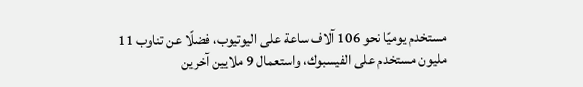مستخدم يوميًا نحو 106 آلاف ساعة على اليوتيوب، فضلًا عن تناوب 11 مليون مستخدم على الفيسبوك، واستعمال 9 ملايين آخرين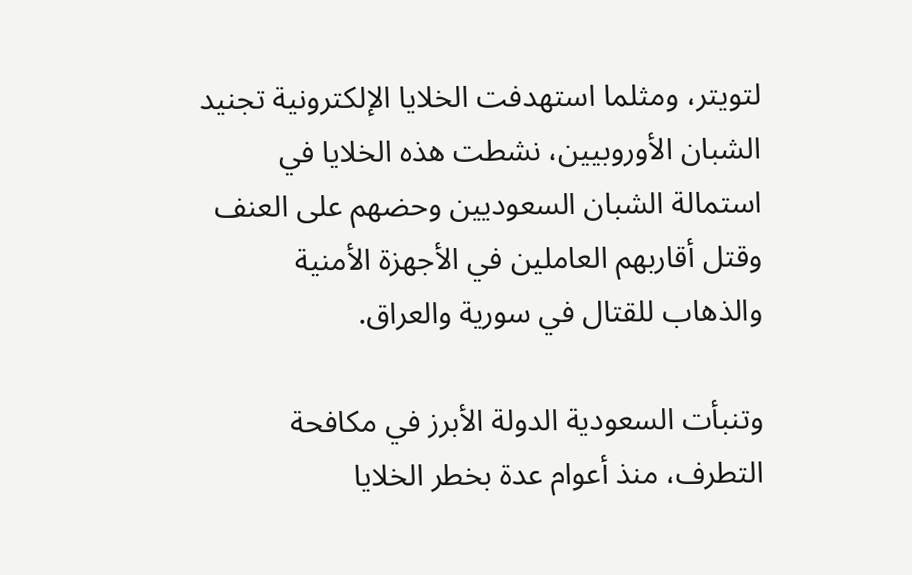لتويتر، ومثلما استهدفت الخلايا الإلكترونية تجنيد الشبان الأوروبيين، نشطت هذه الخلايا في استمالة الشبان السعوديين وحضهم على العنف وقتل أقاربهم العاملين في الأجهزة الأمنية والذهاب للقتال في سورية والعراق.

وتنبأت السعودية الدولة الأبرز في مكافحة التطرف، منذ أعوام عدة بخطر الخلايا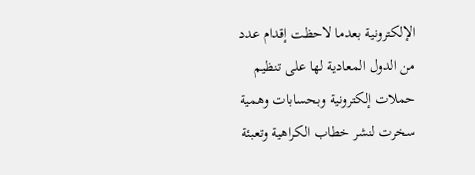الإلكترونية بعدما لاحظت إقدام عدد من الدول المعادية لها على تنظيم حملات إلكترونية وبحسابات وهمية سخرت لنشر خطاب الكراهية وتعبئة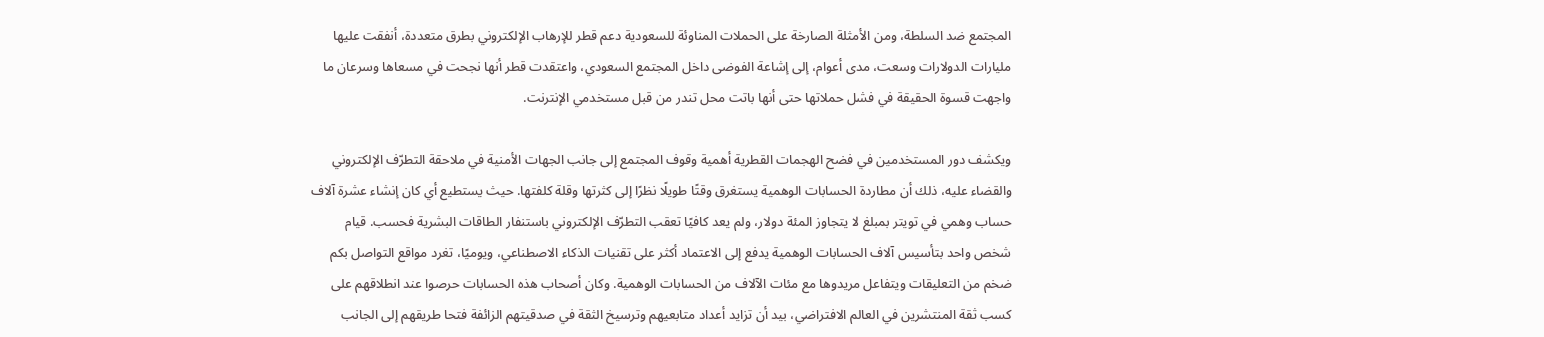المجتمع ضد السلطة، ومن الأمثلة الصارخة على الحملات المناوئة للسعودية دعم قطر للإرهاب الإلكتروني بطرق متعددة، أنفقت عليها مليارات الدولارات وسعت، مدى أعوام، إلى إشاعة الفوضى داخل المجتمع السعودي، واعتقدت قطر أنها نجحت في مسعاها وسرعان ما واجهت قسوة الحقيقة في فشل حملاتها حتى أنها باتت محل تندر من قبل مستخدمي الإنترنت.

ويكشف دور المستخدمين في فضح الهجمات القطرية أهمية وقوف المجتمع إلى جانب الجهات الأمنية في ملاحقة التطرّف الإلكتروني والقضاء عليه، ذلك أن مطاردة الحسابات الوهمية يستغرق وقتًا طويلًا نظرًا إلى كثرتها وقلة كلفتها. حيث يستطيع أي كان إنشاء عشرة آلاف حساب وهمي في تويتر بمبلغ لا يتجاوز المئة دولار، ولم يعد كافيًا تعقب التطرّف الإلكتروني باستنفار الطاقات البشرية فحسب. قيام شخص واحد بتأسيس آلاف الحسابات الوهمية يدفع إلى الاعتماد أكثر على تقنيات الذكاء الاصطناعي، ويوميًا، تغرد مواقع التواصل بكم ضخم من التعليقات ويتفاعل مريدوها مع مئات الآلاف من الحسابات الوهمية. وكان أصحاب هذه الحسابات حرصوا عند انطلاقهم على كسب ثقة المنتشرين في العالم الافتراضي، بيد أن تزايد أعداد متابعيهم وترسيخ الثقة في صدقيتهم الزائفة فتحا طريقهم إلى الجانب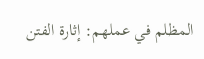المظلم في عملهم: إثارة الفتن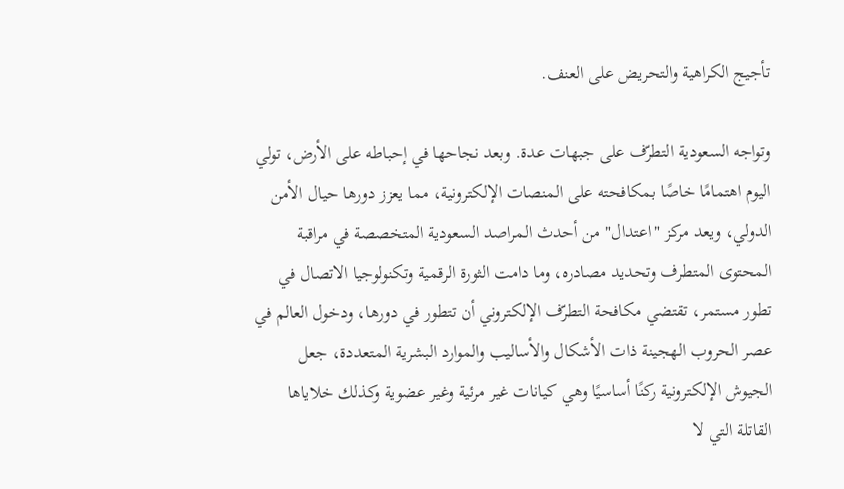تأجيج الكراهية والتحريض على العنف.

وتواجه السعودية التطرّف على جبهات عدة. وبعد نجاحها في إحباطه على الأرض، تولي اليوم اهتمامًا خاصًا بمكافحته على المنصات الإلكترونية، مما يعزز دورها حيال الأمن الدولي، ويعد مركز "اعتدال" من أحدث المراصد السعودية المتخصصة في مراقبة المحتوى المتطرف وتحديد مصادره، وما دامت الثورة الرقمية وتكنولوجيا الاتصال في تطور مستمر، تقتضي مكافحة التطرّف الإلكتروني أن تتطور في دورها، ودخول العالم في عصر الحروب الهجينة ذات الأشكال والأساليب والموارد البشرية المتعددة، جعل الجيوش الإلكترونية ركنًا أساسيًا وهي كيانات غير مرئية وغير عضوية وكذلك خلاياها القاتلة التي لا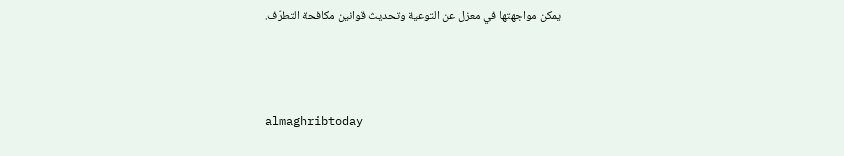يمكن مواجهتها في معزل عن التوعية وتحديث قوانين مكافحة التطرّف.



almaghribtoday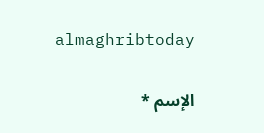almaghribtoday

الإسم *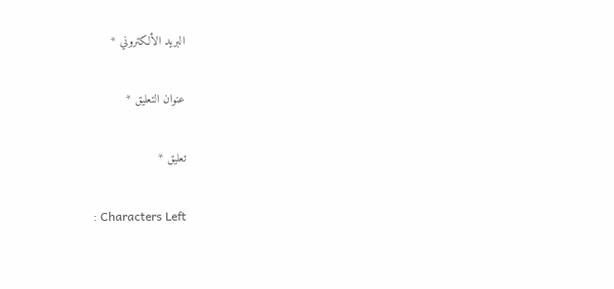البريد الألكتروني *

عنوان التعليق *

تعليق *

: Characters Left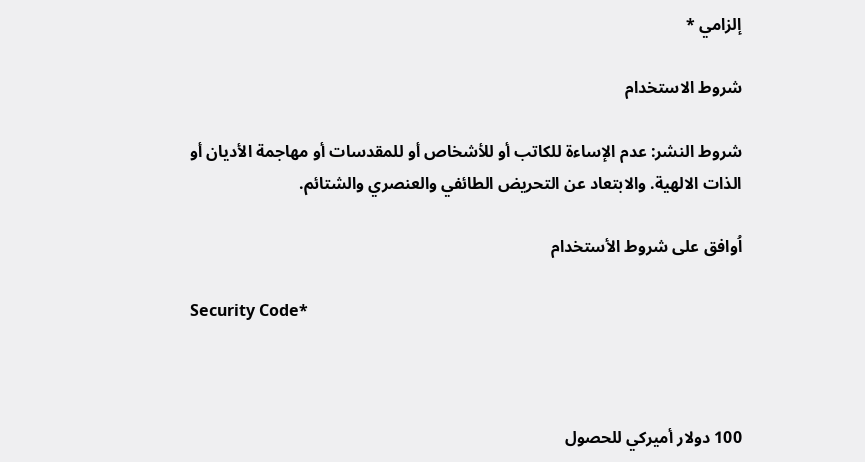إلزامي *

شروط الاستخدام

شروط النشر: عدم الإساءة للكاتب أو للأشخاص أو للمقدسات أو مهاجمة الأديان أو الذات الالهية. والابتعاد عن التحريض الطائفي والعنصري والشتائم.

اُوافق على شروط الأستخدام

Security Code*



100 دولار أميركي للحصول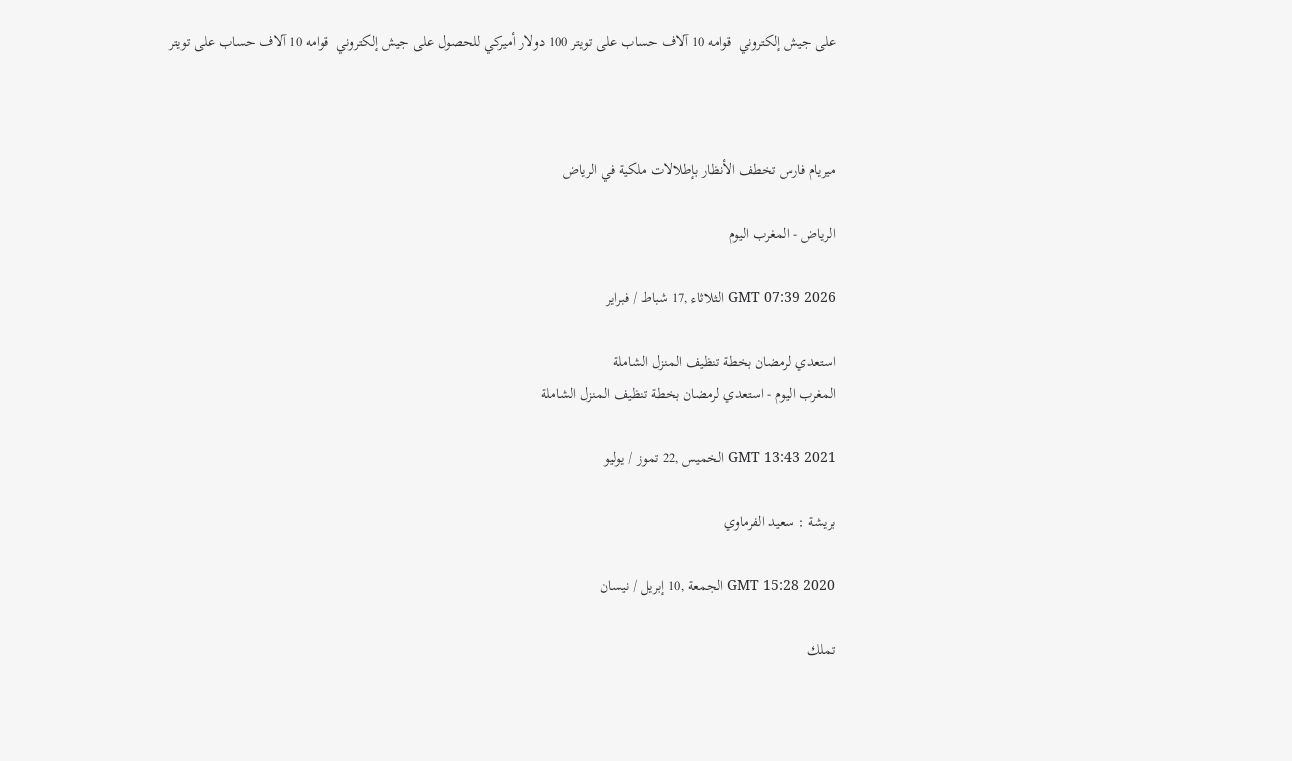على جيش إلكتروني  قوامه 10 آلاف حساب على تويتر 100 دولار أميركي للحصول على جيش إلكتروني  قوامه 10 آلاف حساب على تويتر



ميريام فارس تخطف الأنظار بإطلالات ملكية في الرياض

الرياض - المغرب اليوم

GMT 07:39 2026 الثلاثاء ,17 شباط / فبراير

استعدي لرمضان بخطة تنظيف المنزل الشاملة
المغرب اليوم - استعدي لرمضان بخطة تنظيف المنزل الشاملة

GMT 13:43 2021 الخميس ,22 تموز / يوليو

بريشة : سعيد الفرماوي

GMT 15:28 2020 الجمعة ,10 إبريل / نيسان

تملك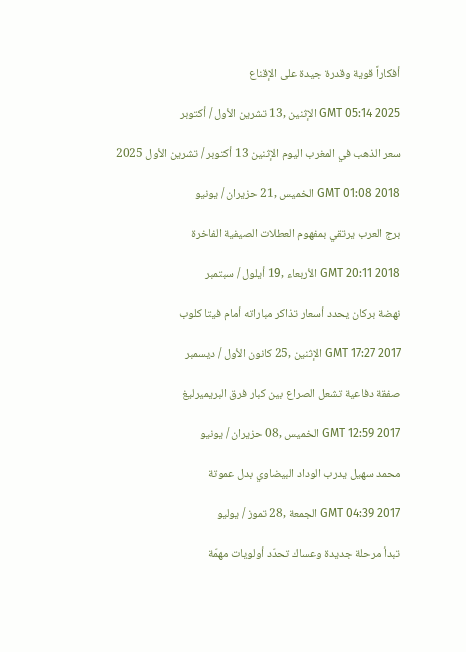أفكاراً قوية وقدرة جيدة على الإقناع

GMT 05:14 2025 الإثنين ,13 تشرين الأول / أكتوبر

سعر الذهب في المغرب اليوم الإثنين 13 أكتوبر / تشرين الأول 2025

GMT 01:08 2018 الخميس ,21 حزيران / يونيو

برج العرب يرتقي بمفهوم العطلات الصيفية الفاخرة

GMT 20:11 2018 الأربعاء ,19 أيلول / سبتمبر

نهضة بركان يحدد أسعار تذاكر مباراته أمام فيتا كلوب

GMT 17:27 2017 الإثنين ,25 كانون الأول / ديسمبر

صفقة دفاعية تشعل الصراع بين كبار فرق البريميرليغ

GMT 12:59 2017 الخميس ,08 حزيران / يونيو

محمد سهيل يدرب الوداد البيضاوي بدل عموتة

GMT 04:39 2017 الجمعة ,28 تموز / يوليو

تبدأ مرحلة جديدة وعساك تحدّد أولويات مهمّة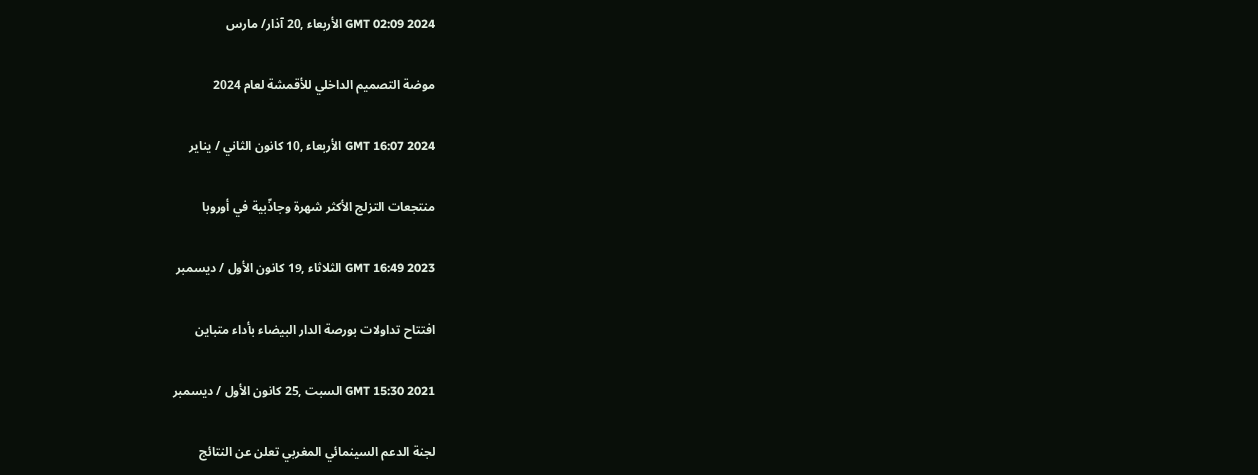GMT 02:09 2024 الأربعاء ,20 آذار/ مارس

موضة التصميم الداخلي للأقمشة لعام 2024

GMT 16:07 2024 الأربعاء ,10 كانون الثاني / يناير

منتجعات التزلج الأكثر شهرة وجاذّبية في أوروبا

GMT 16:49 2023 الثلاثاء ,19 كانون الأول / ديسمبر

افتتاح تداولات بورصة الدار البيضاء بأداء متباين

GMT 15:30 2021 السبت ,25 كانون الأول / ديسمبر

لجنة الدعم السينمائي المغربي تعلن عن النتائج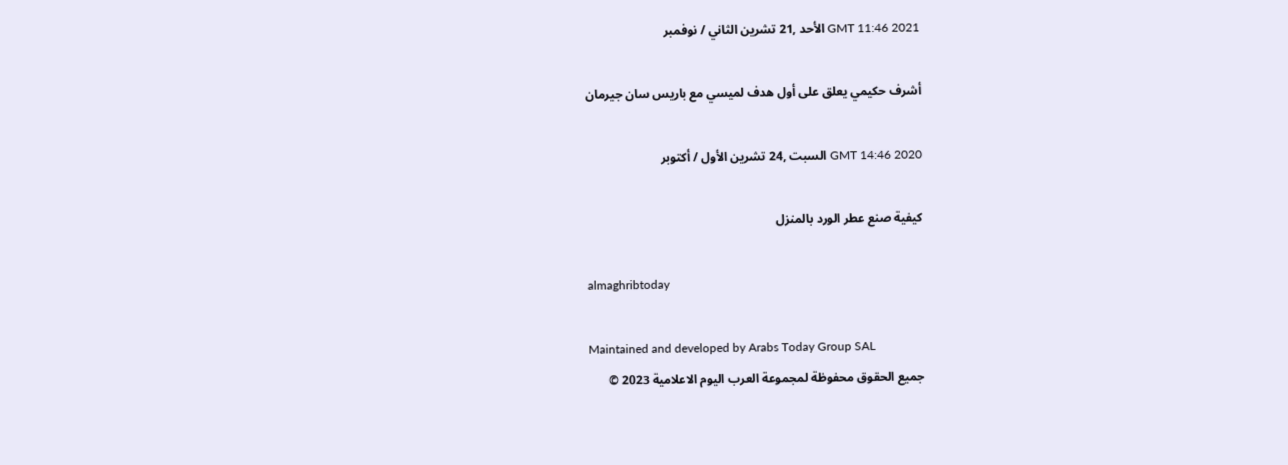GMT 11:46 2021 الأحد ,21 تشرين الثاني / نوفمبر

أشرف حكيمي يعلق على أول هدف لميسي مع باريس سان جيرمان

GMT 14:46 2020 السبت ,24 تشرين الأول / أكتوبر

كيفية صنع عطر الورد بالمنزل

almaghribtoday

Maintained and developed by Arabs Today Group SAL
جميع الحقوق محفوظة لمجموعة العرب اليوم الاعلامية 2023 ©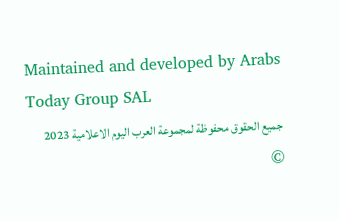Maintained and developed by Arabs Today Group SAL
جميع الحقوق محفوظة لمجموعة العرب اليوم الاعلامية 2023 ©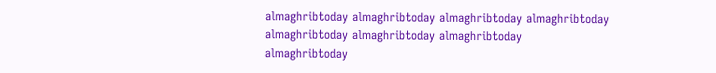almaghribtoday almaghribtoday almaghribtoday almaghribtoday
almaghribtoday almaghribtoday almaghribtoday
almaghribtoday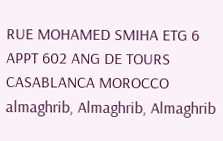RUE MOHAMED SMIHA ETG 6 APPT 602 ANG DE TOURS CASABLANCA MOROCCO
almaghrib, Almaghrib, Almaghrib